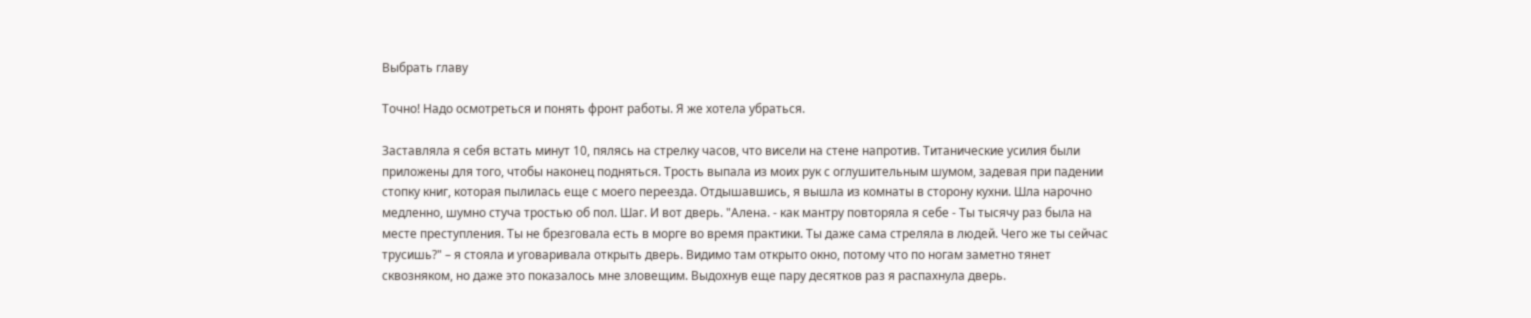Выбрать главу

Точно! Надо осмотреться и понять фронт работы. Я же хотела убраться.

Заставляла я себя встать минут 10, пялясь на стрелку часов, что висели на стене напротив. Титанические усилия были приложены для того, чтобы наконец подняться. Трость выпала из моих рук с оглушительным шумом, задевая при падении стопку книг, которая пылилась еще с моего переезда. Отдышавшись, я вышла из комнаты в сторону кухни. Шла нарочно медленно, шумно стуча тростью об пол. Шаг. И вот дверь. "Алена. - как мантру повторяла я себе - Ты тысячу раз была на месте преступления. Ты не брезговала есть в морге во время практики. Ты даже сама стреляла в людей. Чего же ты сейчас трусишь?" – я стояла и уговаривала открыть дверь. Видимо там открыто окно, потому что по ногам заметно тянет сквозняком, но даже это показалось мне зловещим. Выдохнув еще пару десятков раз я распахнула дверь.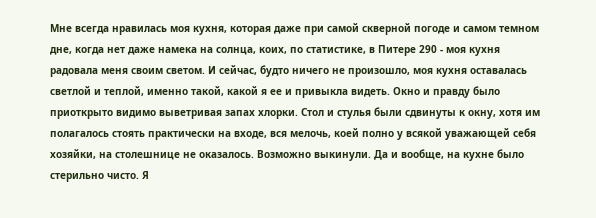Мне всегда нравилась моя кухня, которая даже при самой скверной погоде и самом темном дне, когда нет даже намека на солнца, коих, по статистике, в Питере 290 - моя кухня радовала меня своим светом. И сейчас, будто ничего не произошло, моя кухня оставалась светлой и теплой, именно такой, какой я ее и привыкла видеть. Окно и правду было приоткрыто видимо выветривая запах хлорки. Стол и стулья были сдвинуты к окну, хотя им полагалось стоять практически на входе, вся мелочь, коей полно у всякой уважающей себя хозяйки, на столешнице не оказалось. Возможно выкинули. Да и вообще, на кухне было стерильно чисто. Я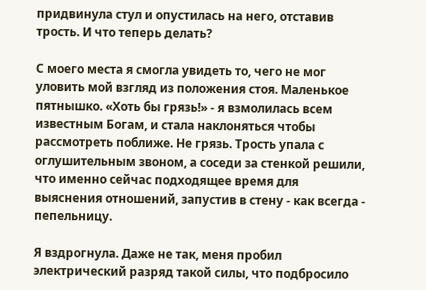придвинула стул и опустилась на него, отставив трость. И что теперь делать?

С моего места я смогла увидеть то, чего не мог уловить мой взгляд из положения стоя. Маленькое пятнышко. «Хоть бы грязь!» - я взмолилась всем известным Богам, и стала наклоняться чтобы рассмотреть поближе. Не грязь. Трость упала с оглушительным звоном, а соседи за стенкой решили, что именно сейчас подходящее время для выяснения отношений, запустив в стену - как всегда - пепельницу.

Я вздрогнула. Даже не так, меня пробил электрический разряд такой силы, что подбросило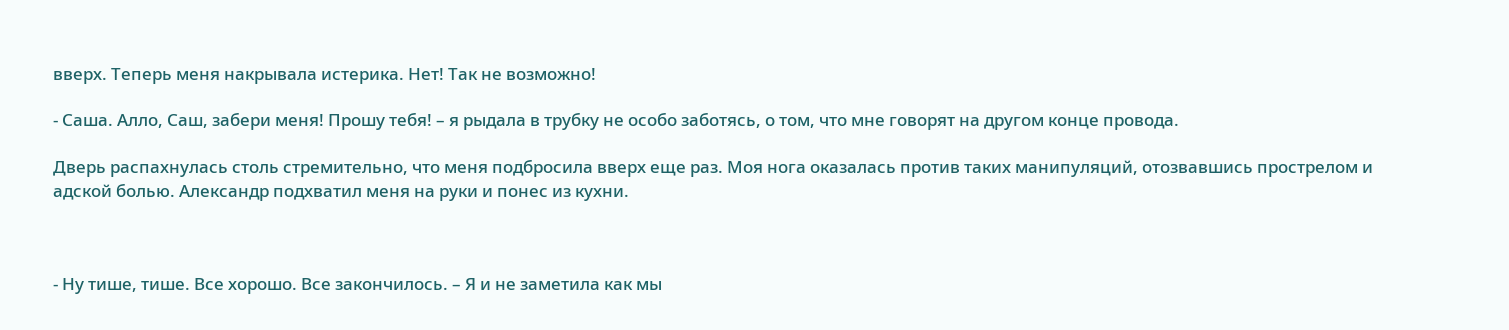вверх. Теперь меня накрывала истерика. Нет! Так не возможно!

- Саша. Алло, Саш, забери меня! Прошу тебя! – я рыдала в трубку не особо заботясь, о том, что мне говорят на другом конце провода.

Дверь распахнулась столь стремительно, что меня подбросила вверх еще раз. Моя нога оказалась против таких манипуляций, отозвавшись прострелом и адской болью. Александр подхватил меня на руки и понес из кухни.



- Ну тише, тише. Все хорошо. Все закончилось. – Я и не заметила как мы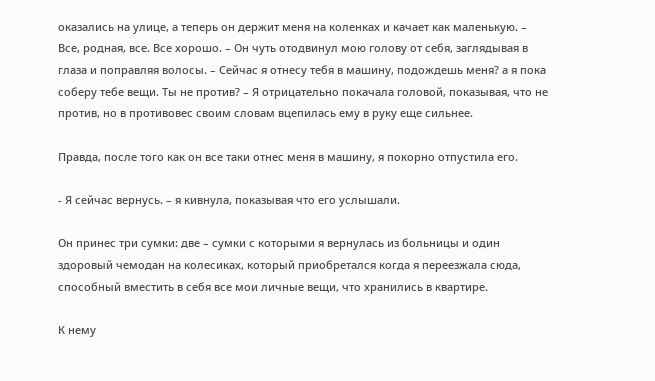оказались на улице, а теперь он держит меня на коленках и качает как маленькую. – Все, родная, все. Все хорошо. – Он чуть отодвинул мою голову от себя, заглядывая в глаза и поправляя волосы. – Сейчас я отнесу тебя в машину, подождешь меня? а я пока соберу тебе вещи. Ты не против? – Я отрицательно покачала головой, показывая, что не против, но в противовес своим словам вцепилась ему в руку еще сильнее.

Правда, после того как он все таки отнес меня в машину, я покорно отпустила его.

- Я сейчас вернусь. – я кивнула, показывая что его услышали.

Он принес три сумки: две – сумки с которыми я вернулась из больницы и один здоровый чемодан на колесиках, который приобретался когда я переезжала сюда, способный вместить в себя все мои личные вещи, что хранились в квартире.

К нему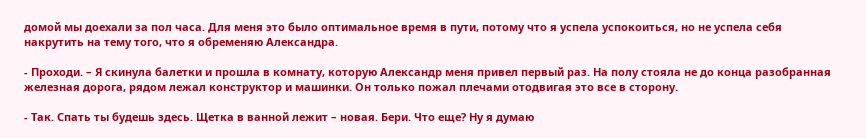домой мы доехали за пол часа. Для меня это было оптимальное время в пути, потому что я успела успокоиться, но не успела себя накрутить на тему того, что я обременяю Александра.

- Проходи. – Я скинула балетки и прошла в комнату, которую Александр меня привел первый раз. На полу стояла не до конца разобранная железная дорога, рядом лежал конструктор и машинки. Он только пожал плечами отодвигая это все в сторону.

- Так. Спать ты будешь здесь. Щетка в ванной лежит – новая. Бери. Что еще? Ну я думаю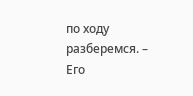по ходу разберемся. – Его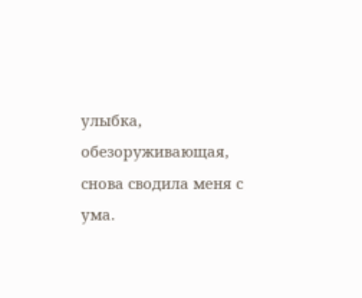улыбка, обезоруживающая, снова сводила меня с ума.